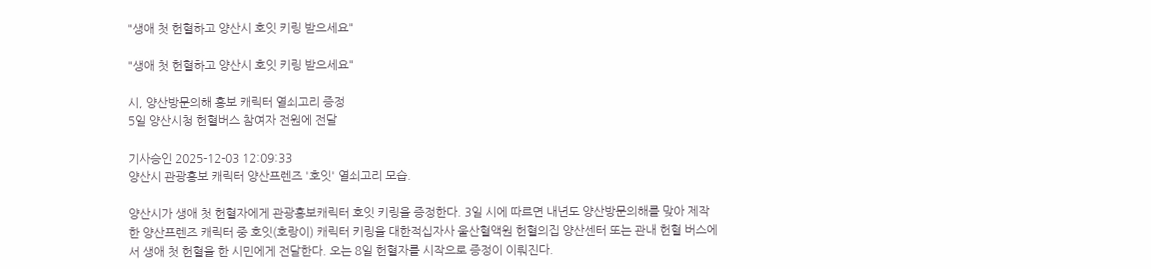"생애 첫 헌혈하고 양산시 호잇 키링 받으세요"

"생애 첫 헌혈하고 양산시 호잇 키링 받으세요"

시, 양산방문의해 홍보 캐릭터 열쇠고리 증정
5일 양산시청 헌혈버스 참여자 전원에 전달

기사승인 2025-12-03 12:09:33
양산시 관광홍보 캐릭터 양산프렌즈 '호잇' 열쇠고리 모습.

양산시가 생애 첫 헌혈자에게 관광홍보캐릭터 호잇 키링을 증정한다. 3일 시에 따르면 내년도 양산방문의해를 맞아 제작한 양산프렌즈 캐릭터 중 호잇(호랑이) 캐릭터 키링을 대한적십자사 울산혈액원 헌혈의집 양산센터 또는 관내 헌혈 버스에서 생애 첫 헌혈을 한 시민에게 전달한다. 오는 8일 헌혈자를 시작으로 증정이 이뤄진다.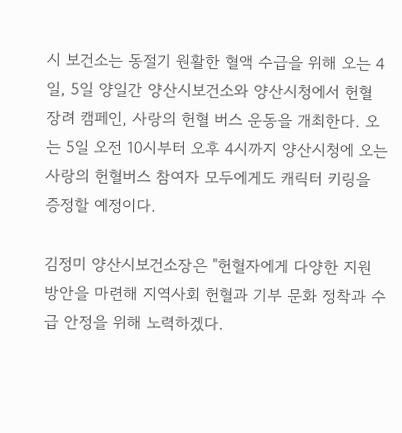시 보건소는 동절기 원활한 혈액 수급을 위해 오는 4일, 5일 양일간 양산시보건소와 양산시청에서 헌혈 장려 캠페인, 사랑의 헌혈 버스 운동을 개최한다. 오는 5일 오전 10시부터 오후 4시까지 양산시청에 오는 사랑의 헌혈버스 참여자 모두에게도 캐릭터 키링을 증정할 예정이다.

김정미 양산시보건소장은 "헌혈자에게 다양한 지원 방안을 마련해 지역사회 헌혈과 기부 문화 정착과 수급 안정을 위해 노력하겠다.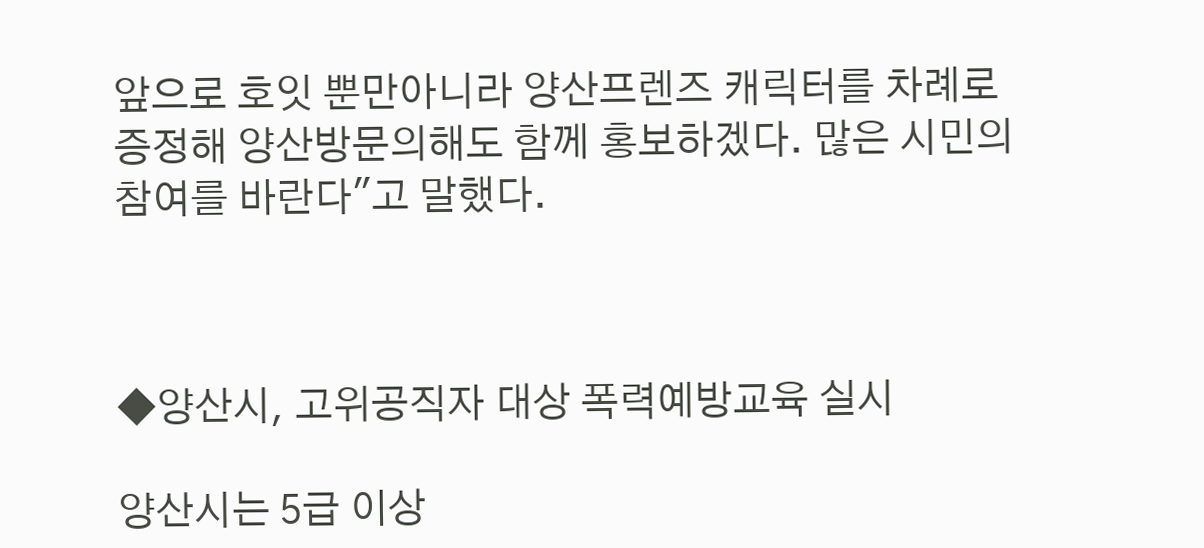앞으로 호잇 뿐만아니라 양산프렌즈 캐릭터를 차례로 증정해 양산방문의해도 함께 홍보하겠다. 많은 시민의 참여를 바란다"고 말했다.



◆양산시, 고위공직자 대상 폭력예방교육 실시

양산시는 5급 이상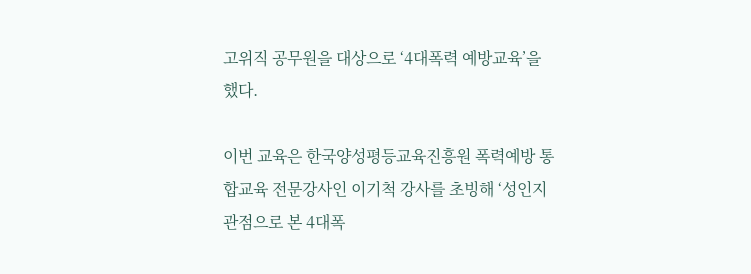고위직 공무원을 대상으로 ‘4대폭력 예방교육’을 했다.

이번 교육은 한국양성평등교육진흥원 폭력예방 통합교육 전문강사인 이기척 강사를 초빙해 ‘성인지 관점으로 본 4대폭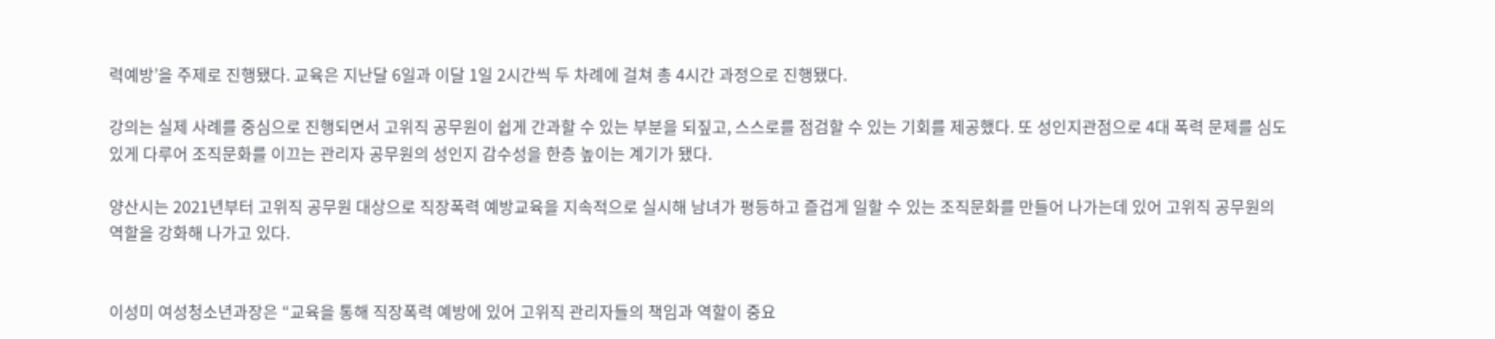력예방’을 주제로 진행됐다. 교육은 지난달 6일과 이달 1일 2시간씩 두 차례에 걸쳐 총 4시간 과정으로 진행됐다.

강의는 실제 사례를 중심으로 진행되면서 고위직 공무원이 쉽게 간과할 수 있는 부분을 되짚고, 스스로를 점검할 수 있는 기회를 제공했다. 또 성인지관점으로 4대 폭력 문제를 심도 있게 다루어 조직문화를 이끄는 관리자 공무원의 성인지 감수성을 한층 높이는 계기가 됐다.

양산시는 2021년부터 고위직 공무원 대상으로 직장폭력 예방교육을 지속적으로 실시해 남녀가 평등하고 즐겁게 일할 수 있는 조직문화를 만들어 나가는데 있어 고위직 공무원의 역할을 강화해 나가고 있다.


이성미 여성청소년과장은 “교육을 통해 직장폭력 예방에 있어 고위직 관리자들의 책임과 역할이 중요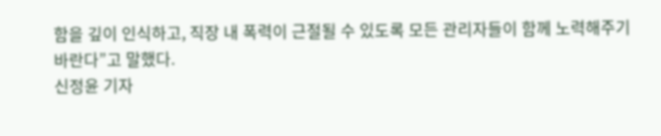함을 깊이 인식하고, 직장 내 폭력이 근절될 수 있도록 모든 관리자들이 함께 노력해주기 바란다”고 말했다.
신정윤 기자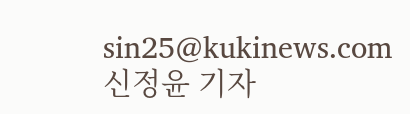sin25@kukinews.com
신정윤 기자